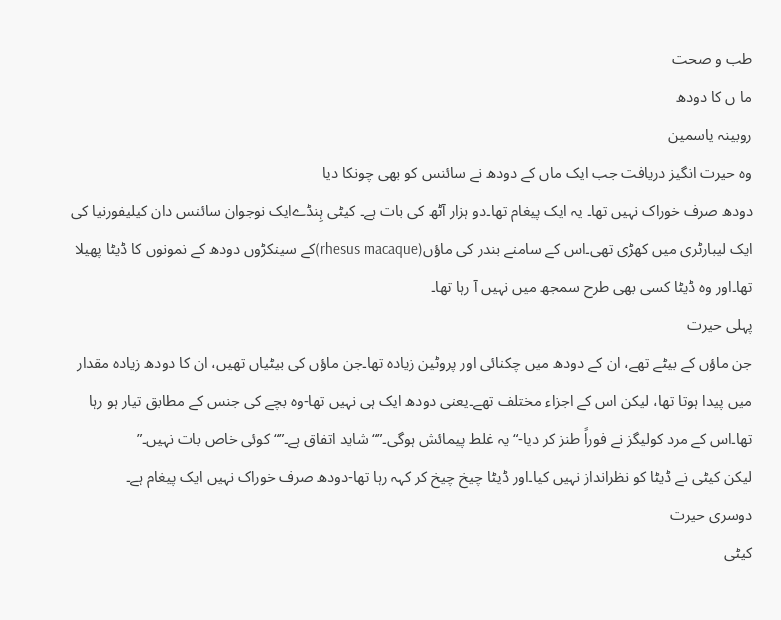طب و صحت
ما ں كا دودھ
روبينہ ياسمين
وہ حیرت انگیز دریافت جب ایک ماں کے دودھ نے سائنس کو بھی چونکا دیا
دودھ صرف خوراک نہیں تھا۔ یہ ایک پیغام تھا۔دو ہزار آٹھ کی بات ہے۔ کیٹی ہِنڈےایک نوجوان سائنس دان کیلیفورنیا کی ایک لیبارٹری میں کھڑی تھی۔اس کے سامنے بندر کی ماؤں(rhesus macaque)کے سینکڑوں دودھ کے نمونوں کا ڈیٹا پھیلا تھا۔اور وہ ڈیٹا کسی بھی طرح سمجھ میں نہیں آ رہا تھا۔
پہلی حیرت
جن ماؤں کے بیٹے تھے، ان کے دودھ میں چکنائی اور پروٹین زیادہ تھا۔جن ماؤں کی بیٹیاں تھیں، ان کا دودھ زیادہ مقدار میں پیدا ہوتا تھا، لیکن اس کے اجزاء مختلف تھے۔یعنی دودھ ایک ہی نہیں تھا-وہ بچے کی جنس کے مطابق تیار ہو رہا تھا۔اس کے مرد کولیگز نے فوراً طنز کر دیا-“یہ غلط پیمائش ہوگی۔”“شاید اتفاق ہے۔”“کوئی خاص بات نہیں۔”
لیکن کیٹی نے ڈیٹا کو نظرانداز نہیں کیا۔اور ڈیٹا چیخ چیخ کر کہہ رہا تھا-دودھ صرف خوراک نہیں ایک پیغام ہے۔
دوسری حیرت
کیٹی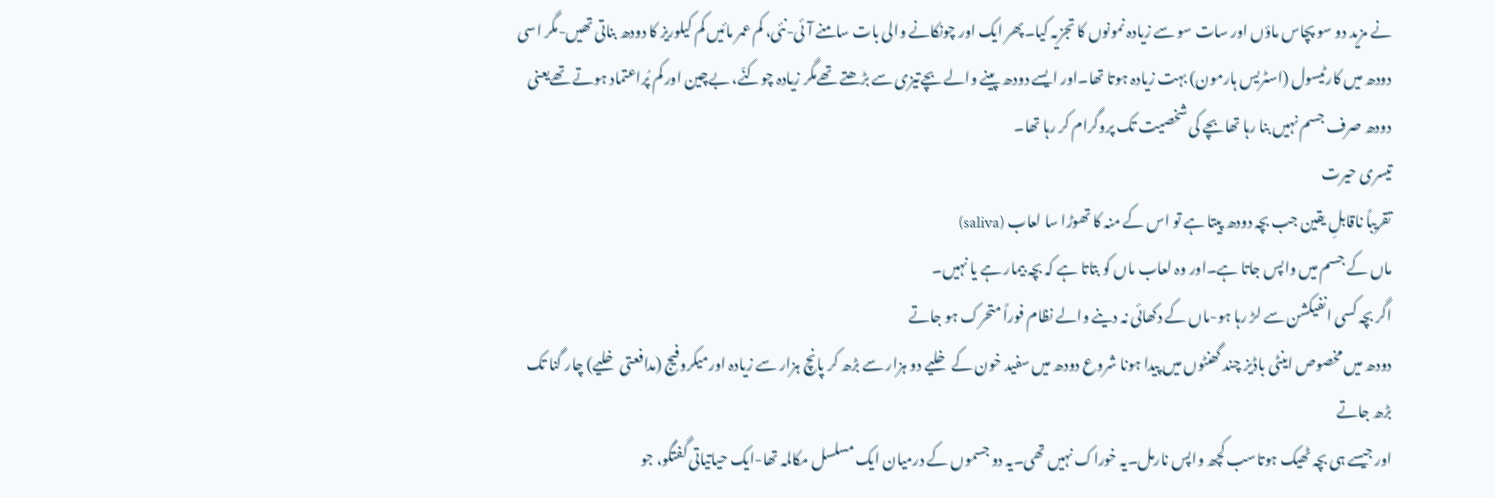نے مزید دو سو پچاس ماؤں اور سات سو سے زیادہ نمونوں کا تجزیہ کیا۔پھر ایک اور چونکانے والی بات سامنے آئی-نئی، کم عمر مائیں کم کیلوریز کا دودھ بناتی تھیں-مگر اسی دودھ میں کارٹیسول (اسٹریس ہارمون) بہت زیادہ ہوتا تھا۔اور ایسے دودھ پینے والے بچےتیزی سے بڑھتے تھےمگر زیادہ چوکنّے، بےچین اور کم پُراعتماد ہوتے تھےیعنی دودھ صرف جسم نہیں بنا رہا تھابچے کی شخصیت تک پروگرام کر رہا تھا۔
تیسری حیرت
تقریباً ناقابلِ یقین جب بچہ دودھ پیتا ہے تو اس کے منہ کا تھوڑا سا لعاب (saliva)
ماں کے جسم میں واپس جاتا ہے۔اور وہ لعاب ماں کو بتاتا ہے کہ بچہ بیمار ہے یا نہیں۔
اگر بچہ کسی انفیکشن سے لڑ رہا ہو-ماں کے دکھائی نہ دینے والے نظام فوراً متحرک ہو جاتے
دودھ میں مخصوص اینٹی باڈیز چند گھنٹوں میں پیدا ہونا شروع دودھ میں سفید خون کے خلیے دو ہزار سے بڑھ کر پانچ ہزار سے زیادہ اورمیکروفیج (مدافعتی خلیے) چار گنا تک بڑھ جاتے
اور جیسے ہی بچہ ٹھیک ہوتاسب کچھ واپس نارمل۔یہ خوراک نہیں تھی۔یہ دو جسموں کے درمیان ایک مسلسل مکالمہ تھا-ایک حیاتیاتی گفتگو، جو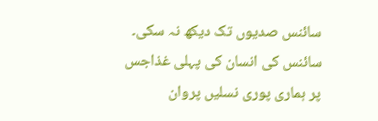سائنس صدیوں تک دیکھ نہ سکی۔
سائنس کی انسان کی پہلی غذاجس پر ہماری پوری نسلیں پروان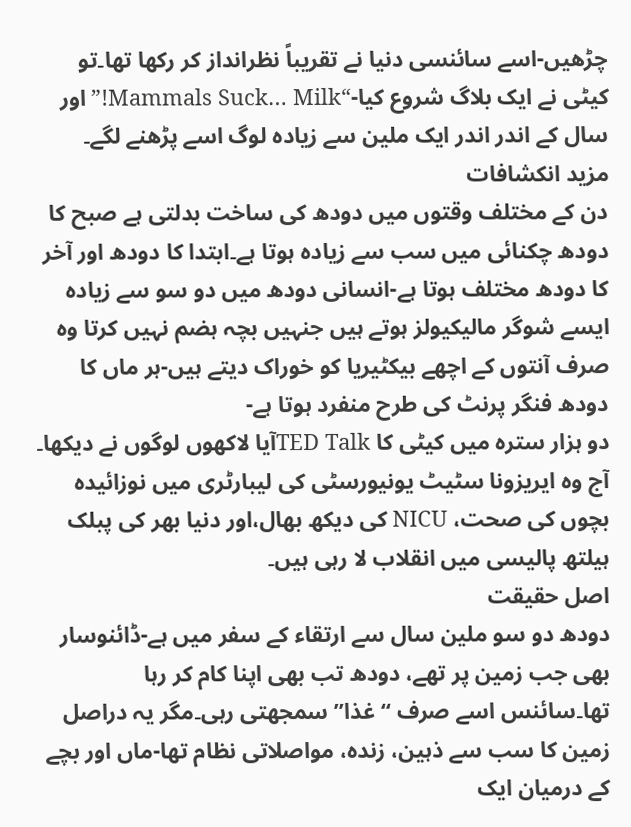چڑھیں-اسے سائنسی دنیا نے تقریباً نظرانداز کر رکھا تھا۔تو کیٹی نے ایک بلاگ شروع کیا-“Mammals Suck… Milk!”اور سال کے اندر اندر ایک ملین سے زیادہ لوگ اسے پڑھنے لگے۔
مزید انکشافات
دن کے مختلف وقتوں میں دودھ کی ساخت بدلتی ہے صبح کا دودھ چکنائی میں سب سے زیادہ ہوتا ہے۔ابتدا کا دودھ اور آخر کا دودھ مختلف ہوتا ہے-انسانی دودھ میں دو سو سے زیادہ ایسے شوگر مالیکیولز ہوتے ہیں جنہیں بچہ ہضم نہیں کرتا وہ صرف آنتوں کے اچھے بیکٹیریا کو خوراک دیتے ہیں-ہر ماں کا دودھ فنگر پرنٹ کی طرح منفرد ہوتا ہے-
دو ہزار سترہ میں کیٹی کا TED Talkآیا لاکھوں لوگوں نے دیکھا۔
آج وہ ایریزونا سٹیٹ یونیورسٹی کی لیبارٹری میں نوزائیدہ بچوں کی صحت، NICU کی دیکھ بھال،اور دنیا بھر کی پبلک ہیلتھ پالیسی میں انقلاب لا رہی ہیں۔
اصل حقیقت
دودھ دو سو ملین سال سے ارتقاء کے سفر میں ہے-ڈائنوسار بھی جب زمین پر تھے، دودھ تب بھی اپنا کام کر رہا تھا۔سائنس اسے صرف “غذا” سمجھتی رہی۔مگر یہ دراصل زمین کا سب سے ذہین، زندہ، مواصلاتی نظام تھا-ماں اور بچے کے درمیان ایک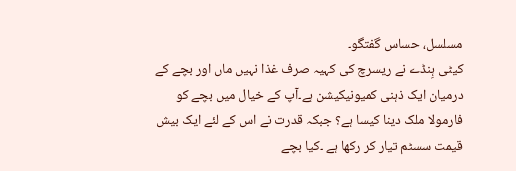مسلسل، حساس گفتگو۔
کیٹی ہِنڈے نے ریسرچ کی کہیہ صرف غذا نہیں ماں اور بچے کے درمیان ایک ذہنی کمیونیکیشن ہے۔آپ کے خیال میں بچے کو فارمولا ملک دینا کیسا ہے؟ جبکہ قدرت نے اس کے لئے ایک بیش قیمت سسٹم تیار کر رکھا ہے ۔کیا بچے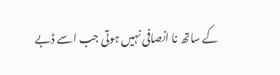کے ساتھ نا انصافی نہیں ہوتی جب اسے ڈبے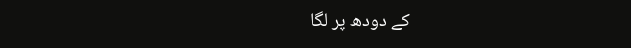کے دودھ پر لگا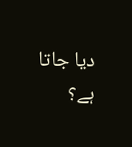دیا جاتا ہے؟